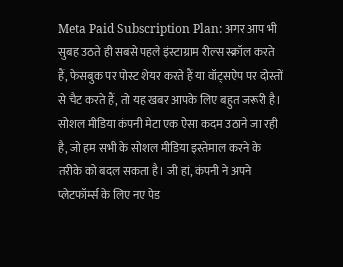Meta Paid Subscription Plan: अगर आप भी सुबह उठते ही सबसे पहले इंस्टाग्राम रील्स स्क्रॉल करते हैं, फेसबुक पर पोस्ट शेयर करते हैं या वॉट्सऐप पर दोस्तों से चैट करते हैं, तो यह खबर आपके लिए बहुत जरूरी है। सोशल मीडिया कंपनी मेटा एक ऐसा कदम उठाने जा रही है, जो हम सभी के सोशल मीडिया इस्तेमाल करने के तरीके को बदल सकता है। जी हां, कंपनी ने अपने प्लेटफॉर्म्स के लिए नए पेड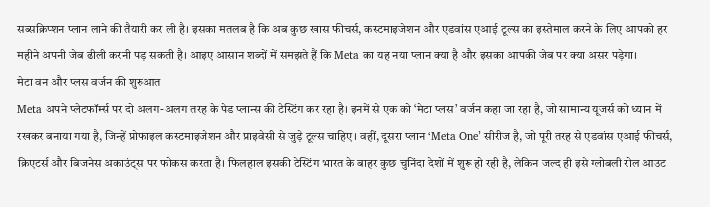सब्सक्रिप्शन प्लान लाने की तैयारी कर ली है। इसका मतलब है कि अब कुछ खास फीचर्स, कस्टमाइजेशन और एडवांस एआई टूल्स का इस्तेमाल करने के लिए आपको हर महीने अपनी जेब ढीली करनी पड़ सकती है। आइए आसान शब्दों में समझते हैं कि Meta का यह नया प्लान क्या है और इसका आपकी जेब पर क्या असर पड़ेगा।
मेटा वन और प्लस वर्जन की शुरुआत
Meta अपने प्लेटफॉर्म्स पर दो अलग-अलग तरह के पेड प्लान्स की टेस्टिंग कर रहा है। इनमें से एक को ‘मेटा प्लस’ वर्जन कहा जा रहा है, जो सामान्य यूजर्स को ध्यान में रखकर बनाया गया है, जिन्हें प्रोफाइल कस्टमाइजेशन और प्राइवेसी से जुड़े टूल्स चाहिए। वहीं, दूसरा प्लान ‘Meta One’ सीरीज है, जो पूरी तरह से एडवांस एआई फीचर्स, क्रिएटर्स और बिजनेस अकाउंट्स पर फोकस करता है। फिलहाल इसकी टेस्टिंग भारत के बाहर कुछ चुनिंदा देशों में शुरू हो रही है, लेकिन जल्द ही इसे ग्लोबली रोल आउट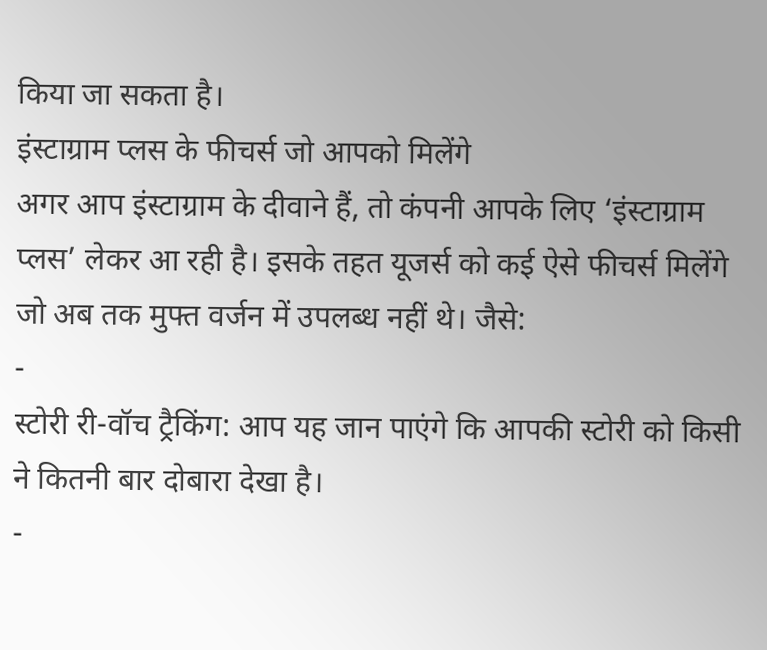किया जा सकता है।
इंस्टाग्राम प्लस के फीचर्स जो आपको मिलेंगे
अगर आप इंस्टाग्राम के दीवाने हैं, तो कंपनी आपके लिए ‘इंस्टाग्राम प्लस’ लेकर आ रही है। इसके तहत यूजर्स को कई ऐसे फीचर्स मिलेंगे जो अब तक मुफ्त वर्जन में उपलब्ध नहीं थे। जैसे:
-
स्टोरी री-वॉच ट्रैकिंग: आप यह जान पाएंगे कि आपकी स्टोरी को किसी ने कितनी बार दोबारा देखा है।
-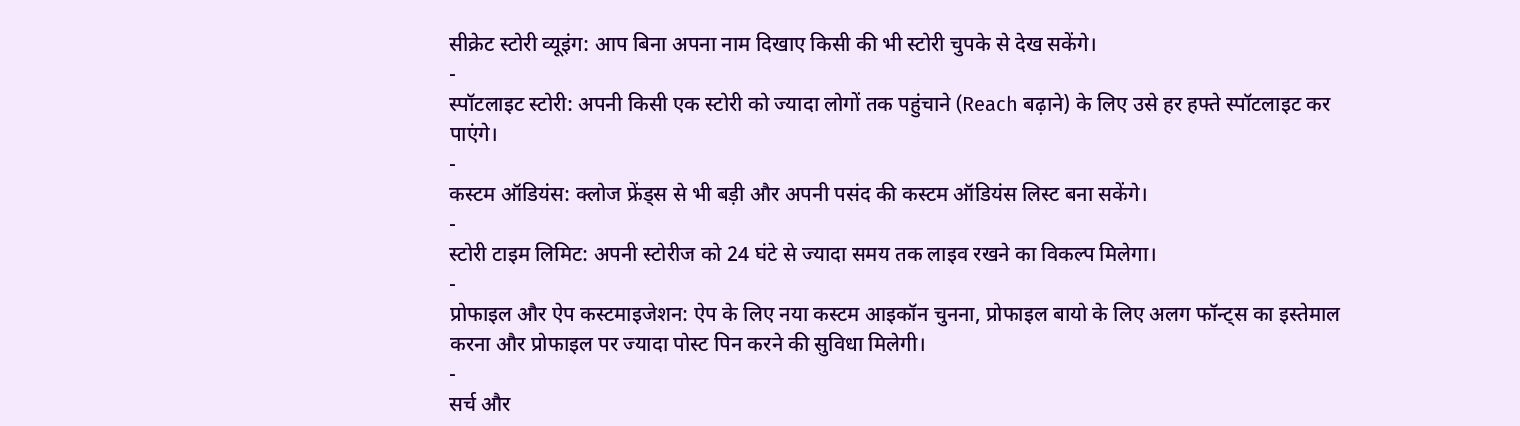सीक्रेट स्टोरी व्यूइंग: आप बिना अपना नाम दिखाए किसी की भी स्टोरी चुपके से देख सकेंगे।
-
स्पॉटलाइट स्टोरी: अपनी किसी एक स्टोरी को ज्यादा लोगों तक पहुंचाने (Reach बढ़ाने) के लिए उसे हर हफ्ते स्पॉटलाइट कर पाएंगे।
-
कस्टम ऑडियंस: क्लोज फ्रेंड्स से भी बड़ी और अपनी पसंद की कस्टम ऑडियंस लिस्ट बना सकेंगे।
-
स्टोरी टाइम लिमिट: अपनी स्टोरीज को 24 घंटे से ज्यादा समय तक लाइव रखने का विकल्प मिलेगा।
-
प्रोफाइल और ऐप कस्टमाइजेशन: ऐप के लिए नया कस्टम आइकॉन चुनना, प्रोफाइल बायो के लिए अलग फॉन्ट्स का इस्तेमाल करना और प्रोफाइल पर ज्यादा पोस्ट पिन करने की सुविधा मिलेगी।
-
सर्च और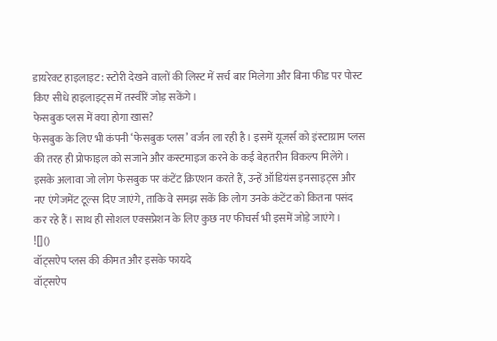डायरेक्ट हाइलाइट: स्टोरी देखने वालों की लिस्ट में सर्च बार मिलेगा और बिना फीड पर पोस्ट किए सीधे हाइलाइट्स में तस्वीरें जोड़ सकेंगे।
फेसबुक प्लस में क्या होगा खास?
फेसबुक के लिए भी कंपनी ‘फेसबुक प्लस’ वर्जन ला रही है। इसमें यूजर्स को इंस्टाग्राम प्लस की तरह ही प्रोफाइल को सजाने और कस्टमाइज करने के कई बेहतरीन विकल्प मिलेंगे। इसके अलावा जो लोग फेसबुक पर कंटेंट क्रिएशन करते हैं, उन्हें ऑडियंस इनसाइट्स और नए एंगेजमेंट टूल्स दिए जाएंगे, ताकि वे समझ सकें कि लोग उनके कंटेंट को कितना पसंद कर रहे हैं। साथ ही सोशल एक्सप्रेशन के लिए कुछ नए फीचर्स भी इसमें जोड़े जाएंगे।
![]()
वॉट्सऐप प्लस की कीमत और इसके फायदे
वॉट्सऐप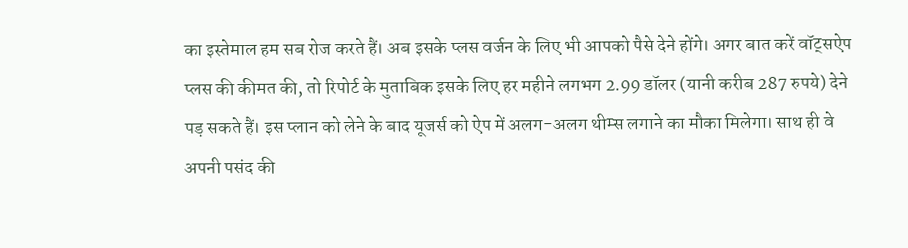का इस्तेमाल हम सब रोज करते हैं। अब इसके प्लस वर्जन के लिए भी आपको पैसे देने होंगे। अगर बात करें वॉट्सऐप प्लस की कीमत की, तो रिपोर्ट के मुताबिक इसके लिए हर महीने लगभग 2.99 डॉलर (यानी करीब 287 रुपये) देने पड़ सकते हैं। इस प्लान को लेने के बाद यूजर्स को ऐप में अलग-अलग थीम्स लगाने का मौका मिलेगा। साथ ही वे अपनी पसंद की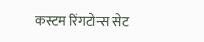कस्टम रिंगटोन्स सेट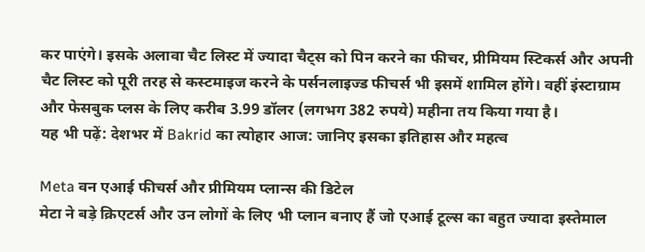कर पाएंगे। इसके अलावा चैट लिस्ट में ज्यादा चैट्स को पिन करने का फीचर, प्रीमियम स्टिकर्स और अपनी चैट लिस्ट को पूरी तरह से कस्टमाइज करने के पर्सनलाइज्ड फीचर्स भी इसमें शामिल होंगे। वहीं इंस्टाग्राम और फेसबुक प्लस के लिए करीब 3.99 डॉलर (लगभग 382 रुपये) महीना तय किया गया है।
यह भी पढ़ें: देशभर में Bakrid का त्योहार आज: जानिए इसका इतिहास और महत्व

Meta वन एआई फीचर्स और प्रीमियम प्लान्स की डिटेल
मेटा ने बड़े क्रिएटर्स और उन लोगों के लिए भी प्लान बनाए हैं जो एआई टूल्स का बहुत ज्यादा इस्तेमाल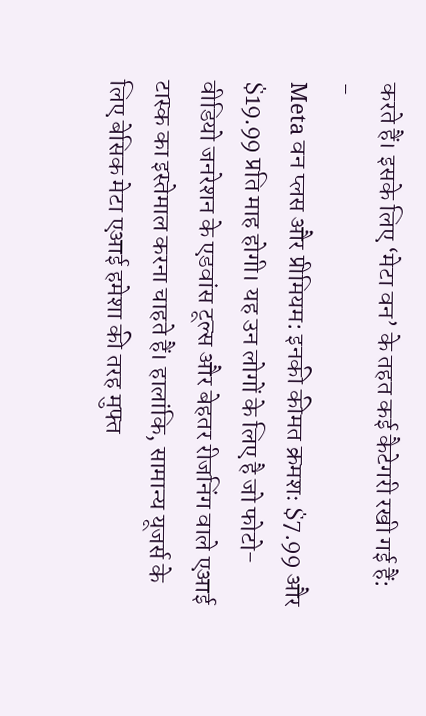करते हैं। इसके लिए ‘मेटा वन’ के तहत कई कैटेगरी रखी गई हैं:
-
Meta वन प्लस और प्रीमियम: इनकी कीमत क्रमशः $7.99 और $19.99 प्रति माह होगी। यह उन लोगों के लिए है जो फोटो-वीडियो जनरेशन के एडवांस टूल्स और बेहतर रीजनिंग वाले एआई टास्क का इस्तेमाल करना चाहते हैं। हालांकि, सामान्य यूजर्स के लिए बेसिक मेटा एआई हमेशा की तरह मुफ्त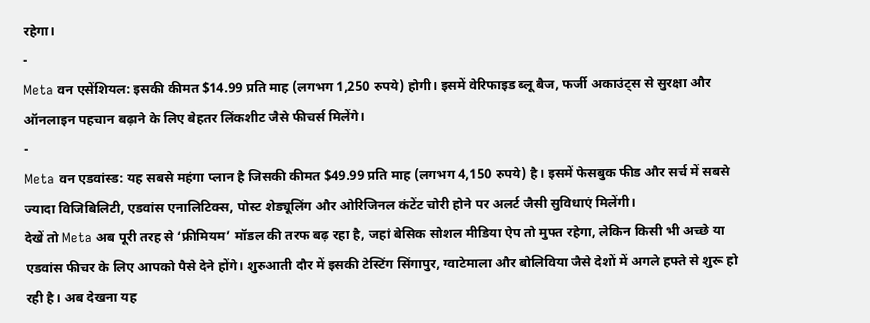रहेगा।
-
Meta वन एसेंशियल: इसकी कीमत $14.99 प्रति माह (लगभग 1,250 रुपये) होगी। इसमें वेरिफाइड ब्लू बैज, फर्जी अकाउंट्स से सुरक्षा और ऑनलाइन पहचान बढ़ाने के लिए बेहतर लिंकशीट जैसे फीचर्स मिलेंगे।
-
Meta वन एडवांस्ड: यह सबसे महंगा प्लान है जिसकी कीमत $49.99 प्रति माह (लगभग 4,150 रुपये) है। इसमें फेसबुक फीड और सर्च में सबसे ज्यादा विजिबिलिटी, एडवांस एनालिटिक्स, पोस्ट शेड्यूलिंग और ओरिजिनल कंटेंट चोरी होने पर अलर्ट जैसी सुविधाएं मिलेंगी।
देखें तो Meta अब पूरी तरह से ‘फ्रीमियम’ मॉडल की तरफ बढ़ रहा है, जहां बेसिक सोशल मीडिया ऐप तो मुफ्त रहेगा, लेकिन किसी भी अच्छे या एडवांस फीचर के लिए आपको पैसे देने होंगे। शुरुआती दौर में इसकी टेस्टिंग सिंगापुर, ग्वाटेमाला और बोलिविया जैसे देशों में अगले हफ्ते से शुरू हो रही है। अब देखना यह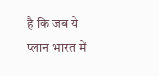है कि जब ये प्लान भारत में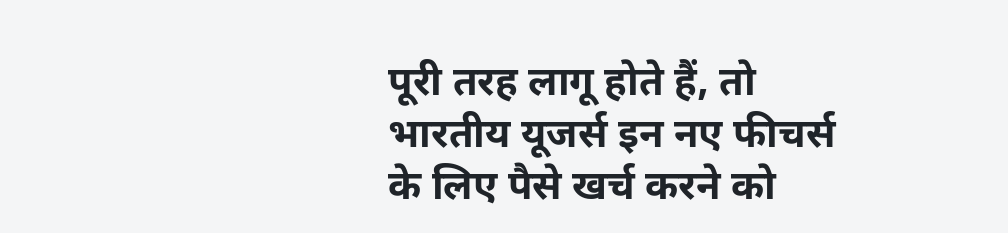पूरी तरह लागू होते हैं, तो भारतीय यूजर्स इन नए फीचर्स के लिए पैसे खर्च करने को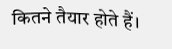कितने तैयार होते हैं।